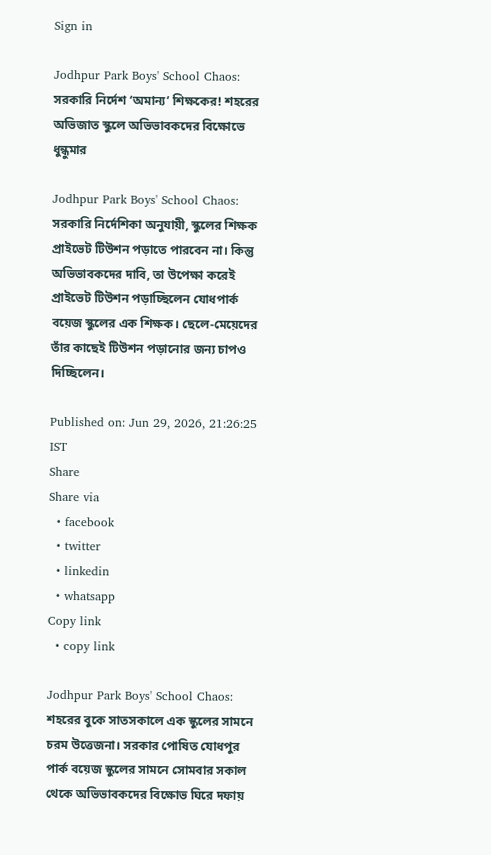Sign in

Jodhpur Park Boys' School Chaos: সরকারি নির্দেশ ‘অমান্য’ শিক্ষকের! শহরের অভিজাত স্কুলে অভিভাবকদের বিক্ষোভে ধুন্ধুমার

Jodhpur Park Boys' School Chaos: সরকারি নির্দেশিকা অনুযায়ী, স্কুলের শিক্ষক প্রাইভেট টিউশন পড়াতে পারবেন না। কিন্তু অভিভাবকদের দাবি, তা উপেক্ষা করেই প্রাইভেট টিউশন পড়াচ্ছিলেন যোধপার্ক বয়েজ স্কুলের এক শিক্ষক। ছেলে-মেয়েদের তাঁর কাছেই টিউশন পড়ানোর জন্য চাপও দিচ্ছিলেন।

Published on: Jun 29, 2026, 21:26:25 IST
Share
Share via
  • facebook
  • twitter
  • linkedin
  • whatsapp
Copy link
  • copy link

Jodhpur Park Boys' School Chaos: শহরের বুকে সাতসকালে এক স্কুলের সামনে চরম উত্তেজনা। সরকার পোষিত যোধপুর পার্ক বয়েজ স্কুলের সামনে সোমবার সকাল থেকে অভিভাবকদের বিক্ষোভ ঘিরে দফায়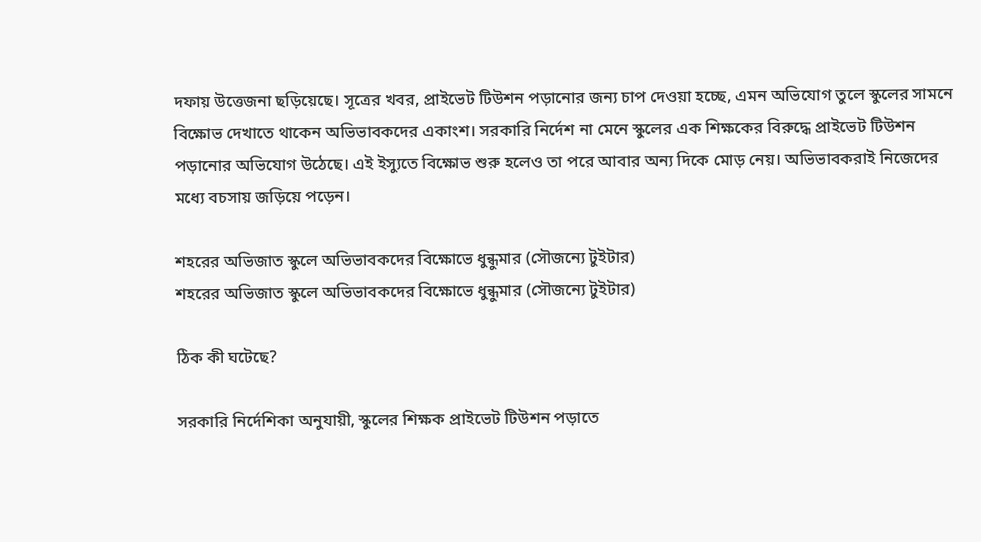দফায় উত্তেজনা ছড়িয়েছে। সূত্রের খবর, প্রাইভেট টিউশন পড়ানোর জন্য চাপ দেওয়া হচ্ছে, এমন অভিযোগ তুলে স্কুলের সামনে বিক্ষোভ দেখাতে থাকেন অভিভাবকদের একাংশ। সরকারি নির্দেশ না মেনে স্কুলের এক শিক্ষকের বিরুদ্ধে প্রাইভেট টিউশন পড়ানোর অভিযোগ উঠেছে। এই ইস্যুতে বিক্ষোভ শুরু হলেও তা পরে আবার অন্য দিকে মোড় নেয়। অভিভাবকরাই নিজেদের মধ্যে বচসায় জড়িয়ে পড়েন।

শহরের অভিজাত স্কুলে অভিভাবকদের বিক্ষোভে ধুন্ধুমার (সৌজন্যে টুইটার)
শহরের অভিজাত স্কুলে অভিভাবকদের বিক্ষোভে ধুন্ধুমার (সৌজন্যে টুইটার)

ঠিক কী ঘটেছে?

সরকারি নির্দেশিকা অনুযায়ী, স্কুলের শিক্ষক প্রাইভেট টিউশন পড়াতে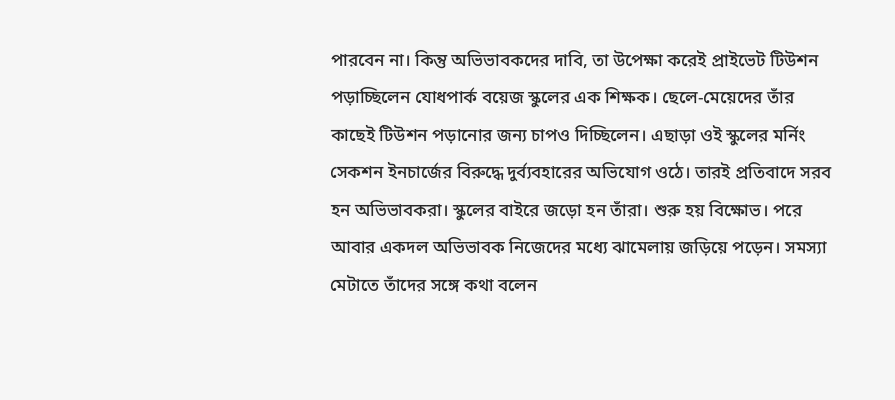পারবেন না। কিন্তু অভিভাবকদের দাবি, তা উপেক্ষা করেই প্রাইভেট টিউশন পড়াচ্ছিলেন যোধপার্ক বয়েজ স্কুলের এক শিক্ষক। ছেলে-মেয়েদের তাঁর কাছেই টিউশন পড়ানোর জন্য চাপও দিচ্ছিলেন। এছাড়া ওই স্কুলের মর্নিং সেকশন ইনচার্জের বিরুদ্ধে দুর্ব্যবহারের অভিযোগ ওঠে। তারই প্রতিবাদে সরব হন অভিভাবকরা। স্কুলের বাইরে জড়ো হন তাঁরা। শুরু হয় বিক্ষোভ। পরে আবার একদল অভিভাবক নিজেদের মধ্যে ঝামেলায় জড়িয়ে পড়েন। সমস্যা মেটাতে তাঁদের সঙ্গে কথা বলেন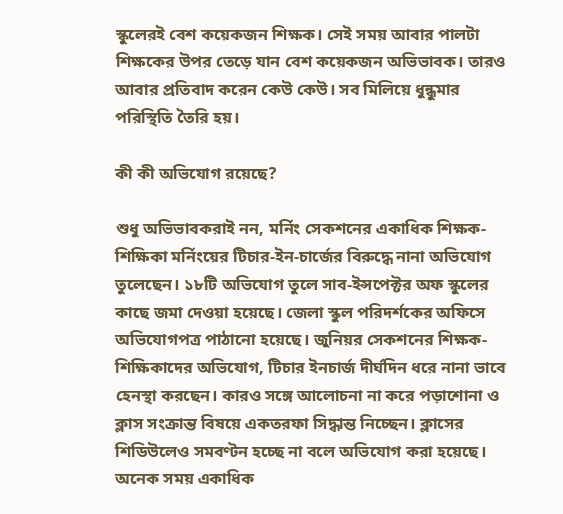স্কুলেরই বেশ কয়েকজন শিক্ষক। সেই সময় আবার পালটা শিক্ষকের উপর তেড়ে যান বেশ কয়েকজন অভিভাবক। তারও আবার প্রতিবাদ করেন কেউ কেউ। সব মিলিয়ে ধুন্ধুমার পরিস্থিতি তৈরি হয়।

কী কী অভিযোগ রয়েছে?

শুধু অভিভাবকরাই নন, মর্নিং সেকশনের একাধিক শিক্ষক-শিক্ষিকা মর্নিংয়ের টিচার-ইন-চার্জের বিরুদ্ধে নানা অভিযোগ তুলেছেন। ১৮টি অভিযোগ তুলে সাব-ইন্সপেক্টর অফ স্কুলের কাছে জমা দেওয়া হয়েছে। জেলা স্কুল পরিদর্শকের অফিসে অভিযোগপত্র পাঠানো হয়েছে। জুনিয়র সেকশনের শিক্ষক-শিক্ষিকাদের অভিযোগ, টিচার ইনচার্জ দীর্ঘদিন ধরে নানা ভাবে হেনস্থা করছেন। কারও সঙ্গে আলোচনা না করে পড়াশোনা ও ক্লাস সংক্রান্ত বিষয়ে একতরফা সিদ্ধান্ত নিচ্ছেন। ক্লাসের শিডিউলেও সমবণ্টন হচ্ছে না বলে অভিযোগ করা হয়েছে। অনেক সময় একাধিক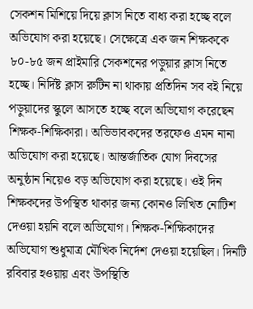সেকশন মিশিয়ে দিয়ে ক্লাস নিতে বাধ্য করা হচ্ছে বলে অভিযোগ করা হয়েছে। সেক্ষেত্রে এক জন শিক্ষককে ৮০-৮৫ জন প্রাইমারি সেকশনের পড়ুয়ার ক্লাস নিতে হচ্ছে। নির্দিষ্ট ক্লাস রুটিন না থাকায় প্রতিদিন সব বই নিয়ে পড়ুয়াদের স্কুলে আসতে হচ্ছে বলে অভিযোগ করেছেন শিক্ষক-শিক্ষিকারা। অভিভাবকদের তরফেও এমন নানা অভিযোগ করা হয়েছে। আন্তর্জাতিক যোগ দিবসের অনুষ্ঠান নিয়েও বড় অভিযোগ করা হয়েছে। ওই দিন শিক্ষকদের উপস্থিত থাকার জন্য কোনও লিখিত নোটিশ দেওয়া হয়নি বলে অভিযোগ। শিক্ষক-শিক্ষিকাদের অভিযোগ শুধুমাত্র মৌখিক নির্দেশ দেওয়া হয়েছিল। দিনটি রবিবার হওয়ায় এবং উপস্থিতি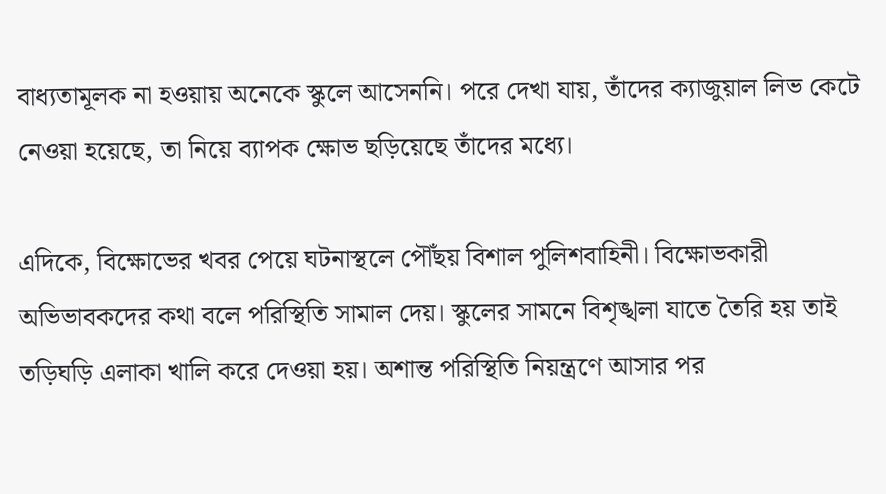বাধ্যতামূলক না হওয়ায় অনেকে স্কুলে আসেননি। পরে দেখা যায়, তাঁদের ক্যাজুয়াল লিভ কেটে নেওয়া হয়েছে, তা নিয়ে ব্যাপক ক্ষোভ ছড়িয়েছে তাঁদের মধ্যে।

এদিকে, বিক্ষোভের খবর পেয়ে ঘটনাস্থলে পৌঁছয় বিশাল পুলিশবাহিনী। বিক্ষোভকারী অভিভাবকদের কথা বলে পরিস্থিতি সামাল দেয়। স্কুলের সামনে বিশৃঙ্খলা যাতে তৈরি হয় তাই তড়িঘড়ি এলাকা খালি করে দেওয়া হয়। অশান্ত পরিস্থিতি নিয়ন্ত্রণে আসার পর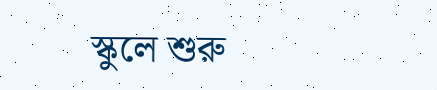স্কুলে শুরু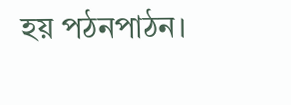হয় পঠনপাঠন।